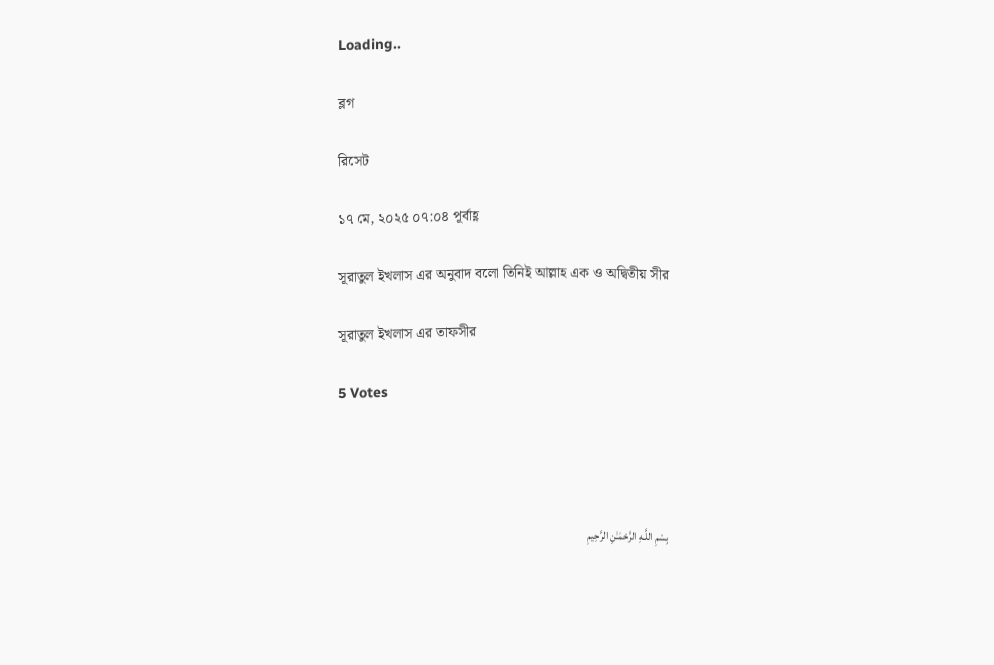Loading..

ব্লগ

রিসেট

১৭ মে, ২০২৫ ০৭:০৪ পূর্বাহ্ণ

সূরাতুল ইখলাস এর অনুবাদ বলো তিনিই আল্লাহ এক ও অদ্বিতীয় সীর

সূরাতুল ইখলাস এর তাফসীর

5 Votes




بِسْمِ اللَّـهِ الرَّحْمَـٰنِ الرَّحِيمِ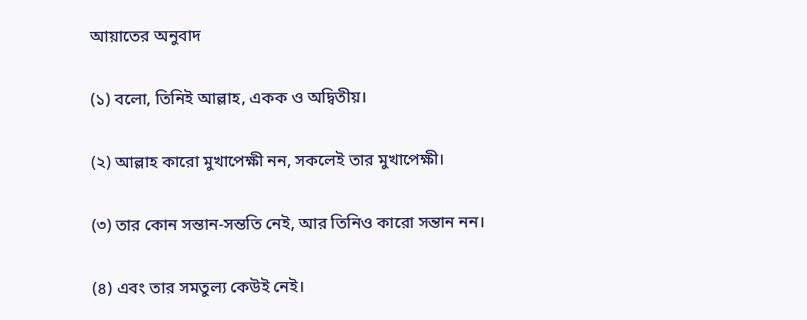আয়াতের অনুবাদ

(১) বলো, তিনিই আল্লাহ, একক ও অদ্বিতীয়।

(২) আল্লাহ কারো মুখাপেক্ষী নন, সকলেই তার মুখাপেক্ষী।

(৩) তার কোন সন্তান-সন্ততি নেই, আর তিনিও কারো সন্তান নন।

(৪) এবং তার সমতুল্য কেউই নেই।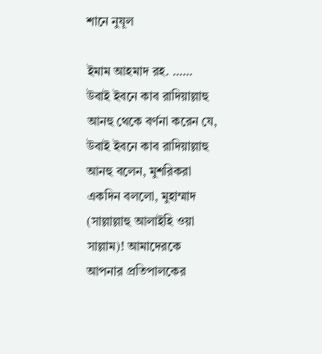শানে নুযূল

ইমাম আহমাদ রহ. …… উবাই ইবনে কাব রাদিয়াল্লাহু আনহু থেকে বর্ণনা করেন যে, উবাই ইবনে কাব রাদিয়াল্লাহু আনহু বলেন, মুশরিকরা একদিন বললো, মুহাম্মাদ (সাল্লাল্লাহু আলাইহি ওয়া সাল্লাম)! আমাদেরকে আপনার প্রতিপালকের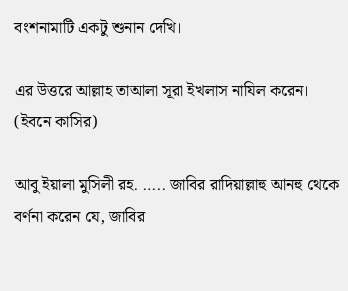বংশনামাটি একটু শুনান দেখি।

এর উত্তরে আল্লাহ তাআলা সূরা ইখলাস নাযিল করেন। (ইবনে কাসির)

আবু ইয়ালা মুসিলী রহ. ….. জাবির রাদিয়াল্লাহু আনহু থেকে বর্ণনা করেন যে, জাবির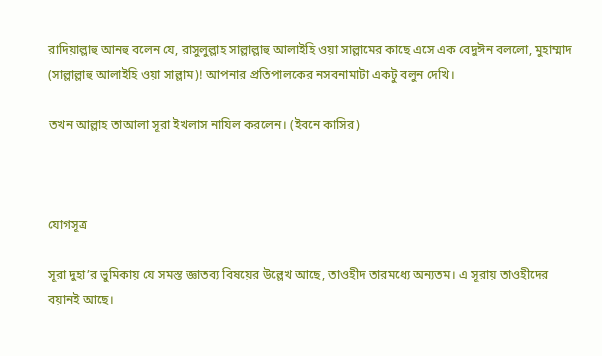রাদিয়াল্লাহু আনহু বলেন যে, রাসুলুল্লাহ সাল্লাল্লাহু আলাইহি ওয়া সাল্লামের কাছে এসে এক বেদুঈন বললো, মুহাম্মাদ (সাল্লাল্লাহু আলাইহি ওয়া সাল্লাম)! আপনার প্রতিপালকের নসবনামাটা একটু বলুন দেখি।

তখন আল্লাহ তাআলা সূরা ইখলাস নাযিল করলেন। (ইবনে কাসির)



যোগসূত্র

সূরা দুহা’র ভুমিকায় যে সমস্ত জ্ঞাতব্য বিষয়ের উল্লেখ আছে, তাওহীদ তারমধ্যে অন্যতম। এ সূরায় তাওহীদের বয়ানই আছে।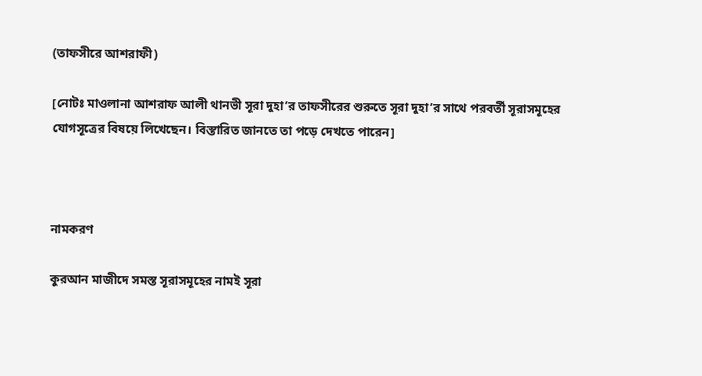(তাফসীরে আশরাফী)

[নোটঃ মাওলানা আশরাফ আলী থানভী সূরা দুহা’র তাফসীরের শুরুতে সূরা দুহা’র সাথে পরবর্তী সূরাসমূহের যোগসূত্রের বিষয়ে লিখেছেন। বিস্তারিত জানতে তা পড়ে দেখতে পারেন]



নামকরণ

কুরআন মাজীদে সমস্ত সূরাসমূহের নামই সূরা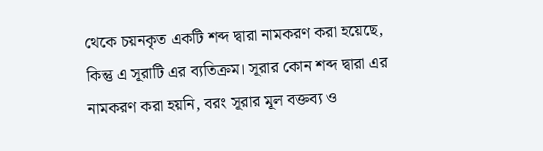থেকে চয়নকৃত একটি শব্দ দ্বারা নামকরণ করা হয়েছে, কিন্তু এ সূরাটি এর ব্যতিক্রম। সূরার কোন শব্দ দ্বারা এর নামকরণ করা হয়নি, বরং সূরার মূল বক্তব্য ও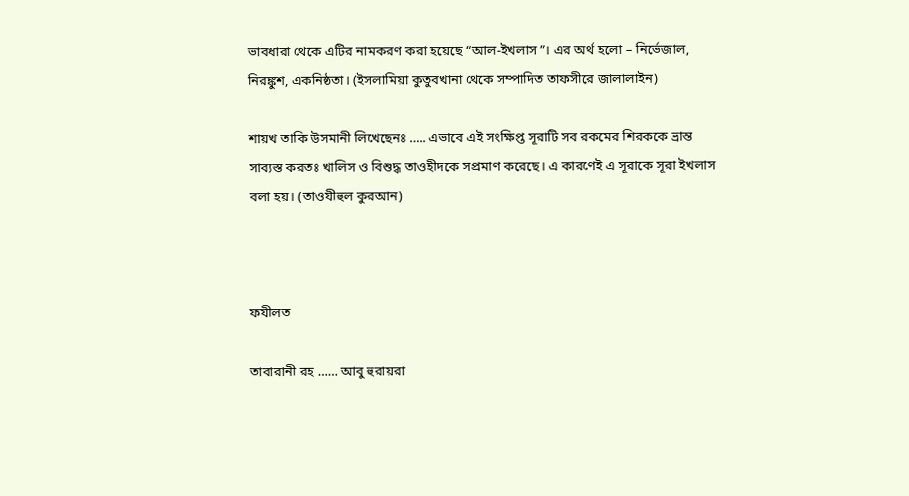ভাবধারা থেকে এটির নামকরণ করা হয়েছে “আল-ইখলাস”। এর অর্থ হলো – নির্ভেজাল, নিরঙ্কুশ, একনিষ্ঠতা। (ইসলামিয়া কুতুবখানা থেকে সম্পাদিত তাফসীরে জালালাইন)

শায়খ তাকি উসমানী লিখেছেনঃ ….. এভাবে এই সংক্ষিপ্ত সূরাটি সব রকমের শিরককে ভ্রান্ত সাব্যস্ত করতঃ খালিস ও বিশুদ্ধ তাওহীদকে সপ্রমাণ করেছে। এ কারণেই এ সূরাকে সূরা ইখলাস বলা হয়। (তাওযীহুল কুরআন)



ফযীলত

তাবারানী রহ …… আবু হুরায়রা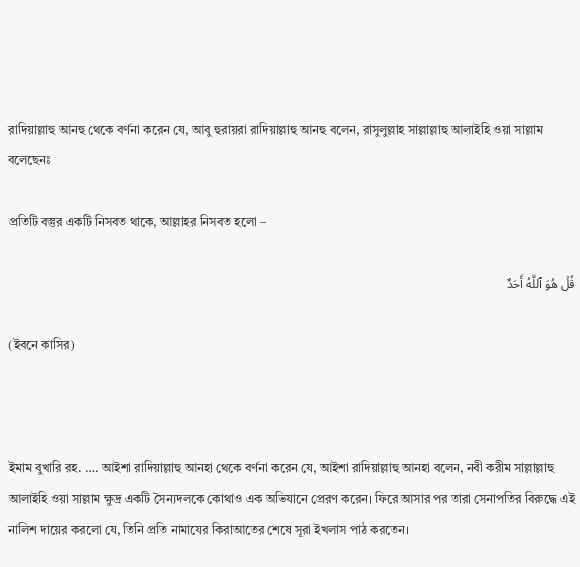রাদিয়াল্লাহু আনহু থেকে বর্ণনা করেন যে, আবু হুরায়রা রাদিয়াল্লাহু আনহু বলেন, রাসুলুল্লাহ সাল্লাল্লাহু আলাইহি ওয়া সাল্লাম বলেছেনঃ

প্রতিটি বস্তুর একটি নিসবত থাকে, আল্লাহর নিসবত হলো –

قُلۡ هُوَ ٱللَّهُ أَحَدٌ

(ইবনে কাসির)



ইমাম বুখারি রহ. …. আইশা রাদিয়াল্লাহু আনহা থেকে বর্ণনা করেন যে, আইশা রাদিয়াল্লাহু আনহা বলেন, নবী করীম সাল্লাল্লাহু আলাইহি ওয়া সাল্লাম ক্ষুদ্র একটি সৈন্যদলকে কোথাও এক অভিযানে প্রেরণ করেন। ফিরে আসার পর তারা সেনাপতির বিরুদ্ধে এই নালিশ দায়ের করলো যে, তিনি প্রতি নামাযের কিরাআতের শেষে সূরা ইখলাস পাঠ করতেন।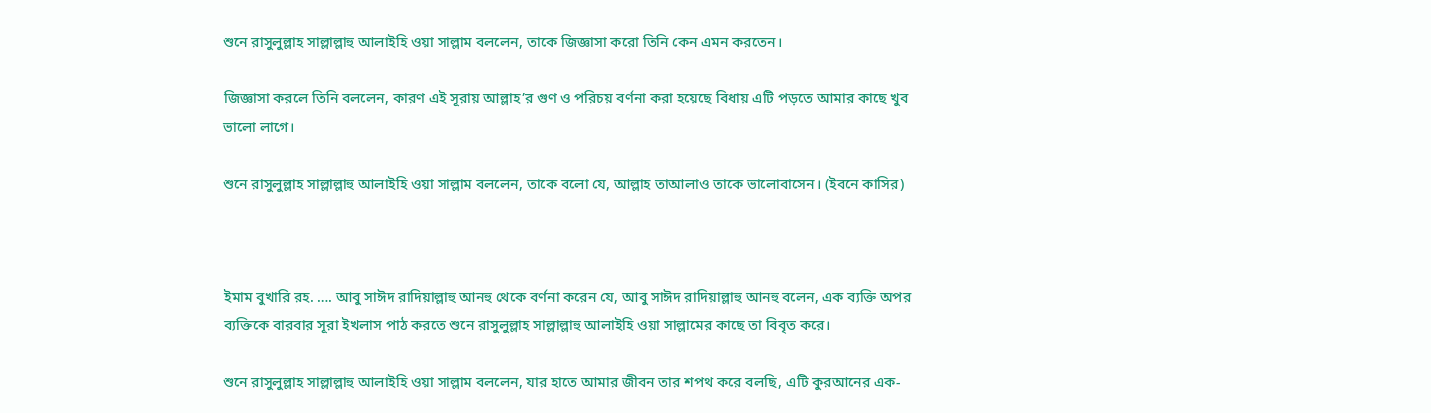শুনে রাসুলুল্লাহ সাল্লাল্লাহু আলাইহি ওয়া সাল্লাম বললেন, তাকে জিজ্ঞাসা করো তিনি কেন এমন করতেন।

জিজ্ঞাসা করলে তিনি বললেন, কারণ এই সূরায় আল্লাহ’র গুণ ও পরিচয় বর্ণনা করা হয়েছে বিধায় এটি পড়তে আমার কাছে খুব ভালো লাগে।

শুনে রাসুলুল্লাহ সাল্লাল্লাহু আলাইহি ওয়া সাল্লাম বললেন, তাকে বলো যে, আল্লাহ তাআলাও তাকে ভালোবাসেন। (ইবনে কাসির)



ইমাম বুখারি রহ. …. আবু সাঈদ রাদিয়াল্লাহু আনহু থেকে বর্ণনা করেন যে, আবু সাঈদ রাদিয়াল্লাহু আনহু বলেন, এক ব্যক্তি অপর ব্যক্তিকে বারবার সূরা ইখলাস পাঠ করতে শুনে রাসুলুল্লাহ সাল্লাল্লাহু আলাইহি ওয়া সাল্লামের কাছে তা বিবৃত করে।

শুনে রাসুলুল্লাহ সাল্লাল্লাহু আলাইহি ওয়া সাল্লাম বললেন, যার হাতে আমার জীবন তার শপথ করে বলছি, এটি কুরআনের এক-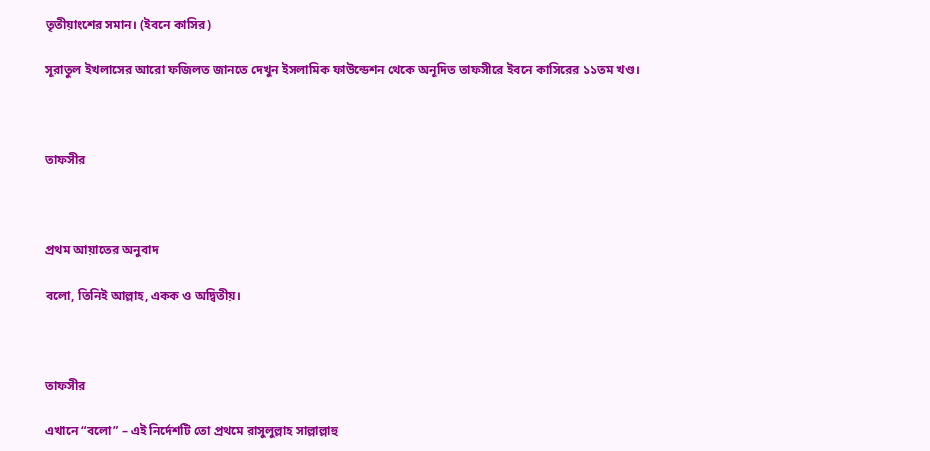তৃতীয়াংশের সমান। (ইবনে কাসির)

সূরাতুল ইখলাসের আরো ফজিলত জানতে দেখুন ইসলামিক ফাউন্ডেশন থেকে অনূদিত তাফসীরে ইবনে কাসিরের ১১তম খণ্ড।



তাফসীর



প্রথম আয়াতের অনুবাদ

বলো, তিনিই আল্লাহ, একক ও অদ্বিতীয়।



তাফসীর

এখানে “বলো” – এই নির্দেশটি তো প্রথমে রাসুলুল্লাহ সাল্লাল্লাহু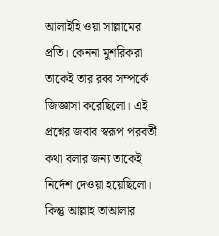আলাইহি ওয়া সাল্লামের প্রতি। কেননা মুশরিকরা তাকেই তার রব্ব সম্পর্কে জিজ্ঞাসা করেছিলো। এই প্রশ্নের জবাব স্বরূপ পরবর্তী কথা বলার জন্য তাকেই নির্দেশ দেওয়া হয়েছিলো। কিন্তু আল্লাহ তাআলার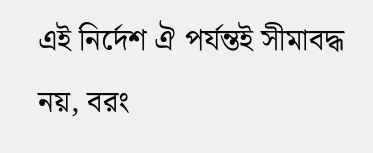এই নির্দেশ ঐ পর্যন্তই সীমাবদ্ধ নয়, বরং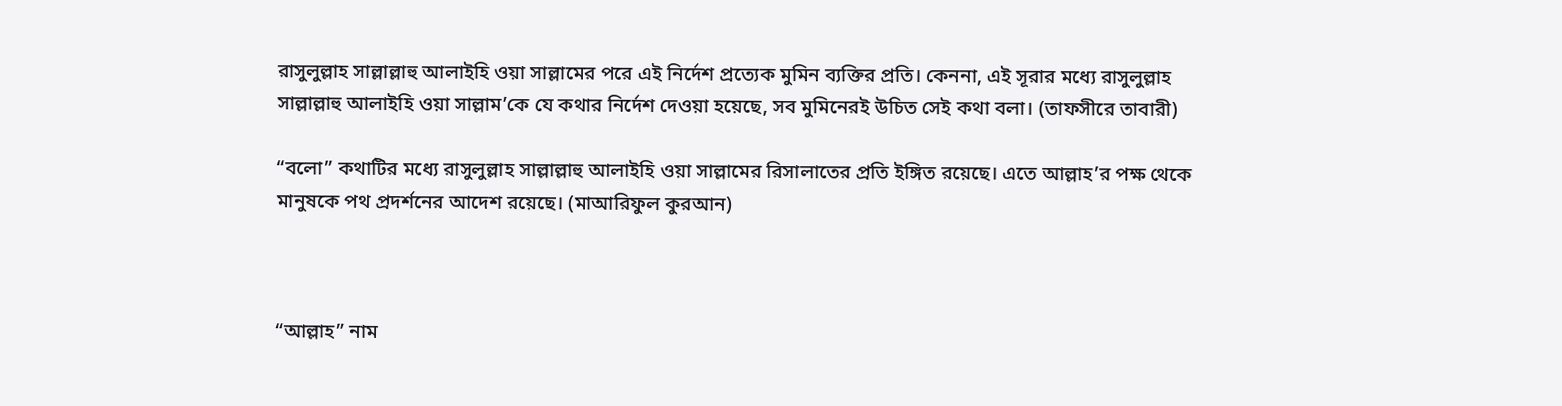রাসুলুল্লাহ সাল্লাল্লাহু আলাইহি ওয়া সাল্লামের পরে এই নির্দেশ প্রত্যেক মুমিন ব্যক্তির প্রতি। কেননা, এই সূরার মধ্যে রাসুলুল্লাহ সাল্লাল্লাহু আলাইহি ওয়া সাল্লাম’কে যে কথার নির্দেশ দেওয়া হয়েছে, সব মুমিনেরই উচিত সেই কথা বলা। (তাফসীরে তাবারী)

“বলো” কথাটির মধ্যে রাসুলুল্লাহ সাল্লাল্লাহু আলাইহি ওয়া সাল্লামের রিসালাতের প্রতি ইঙ্গিত রয়েছে। এতে আল্লাহ’র পক্ষ থেকে মানুষকে পথ প্রদর্শনের আদেশ রয়েছে। (মাআরিফুল কুরআন)



“আল্লাহ” নাম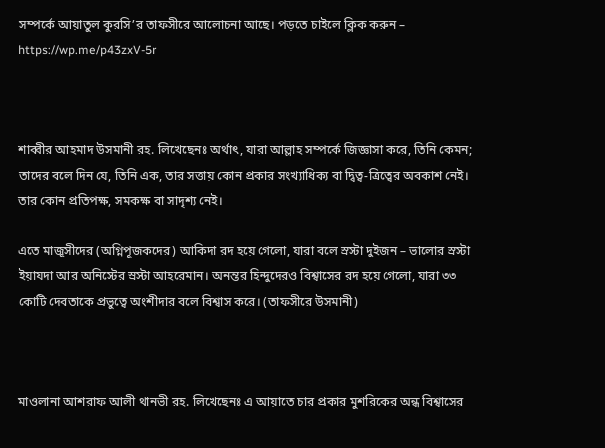সম্পর্কে আয়াতুল কুরসি’র তাফসীরে আলোচনা আছে। পড়তে চাইলে ক্লিক করুন – https://wp.me/p43zxV-5r



শাব্বীর আহমাদ উসমানী রহ. লিখেছেনঃ অর্থাৎ, যারা আল্লাহ সম্পর্কে জিজ্ঞাসা করে, তিনি কেমন; তাদের বলে দিন যে, তিনি এক, তার সত্তায় কোন প্রকার সংখ্যাধিক্য বা দ্বিত্ব-ত্রিত্বের অবকাশ নেই। তার কোন প্রতিপক্ষ, সমকক্ষ বা সাদৃশ্য নেই।

এতে মাজূসীদের (অগ্নিপূজকদের) আকিদা রদ হয়ে গেলো, যারা বলে স্রস্টা দুইজন – ভালোর স্রস্টা ইয়াযদা আর অনিস্টের স্রস্টা আহরেমান। অনন্তর হিন্দুদেরও বিশ্বাসের রদ হয়ে গেলো, যারা ৩৩ কোটি দেবতাকে প্রভুত্বে অংশীদার বলে বিশ্বাস করে। (তাফসীরে উসমানী)



মাওলানা আশরাফ আলী থানভী রহ. লিখেছেনঃ এ আয়াতে চার প্রকার মুশরিকের অন্ধ বিশ্বাসের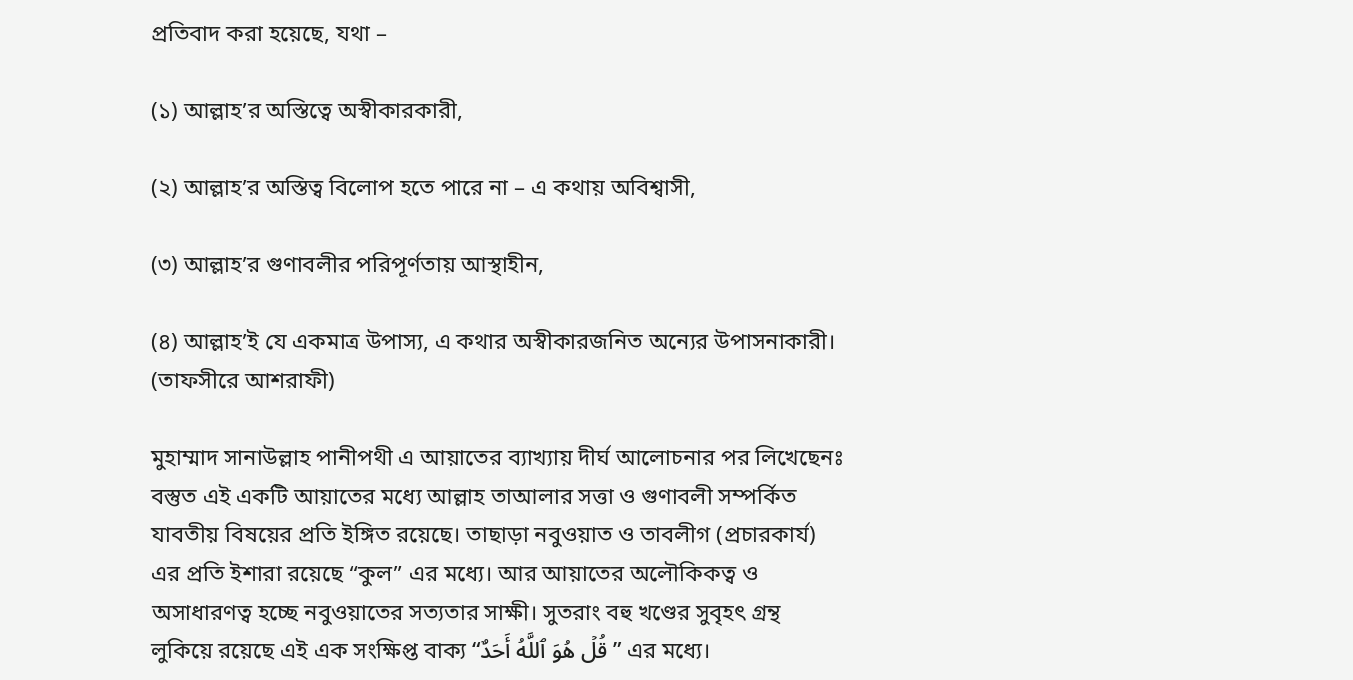প্রতিবাদ করা হয়েছে, যথা –

(১) আল্লাহ’র অস্তিত্বে অস্বীকারকারী,

(২) আল্লাহ’র অস্তিত্ব বিলোপ হতে পারে না – এ কথায় অবিশ্বাসী,

(৩) আল্লাহ’র গুণাবলীর পরিপূর্ণতায় আস্থাহীন,

(৪) আল্লাহ’ই যে একমাত্র উপাস্য, এ কথার অস্বীকারজনিত অন্যের উপাসনাকারী। (তাফসীরে আশরাফী)

মুহাম্মাদ সানাউল্লাহ পানীপথী এ আয়াতের ব্যাখ্যায় দীর্ঘ আলোচনার পর লিখেছেনঃ বস্তুত এই একটি আয়াতের মধ্যে আল্লাহ তাআলার সত্তা ও গুণাবলী সম্পর্কিত যাবতীয় বিষয়ের প্রতি ইঙ্গিত রয়েছে। তাছাড়া নবুওয়াত ও তাবলীগ (প্রচারকার্য) এর প্রতি ইশারা রয়েছে “কুল” এর মধ্যে। আর আয়াতের অলৌকিকত্ব ও অসাধারণত্ব হচ্ছে নবুওয়াতের সত্যতার সাক্ষী। সুতরাং বহু খণ্ডের সুবৃহৎ গ্রন্থ লুকিয়ে রয়েছে এই এক সংক্ষিপ্ত বাক্য “قُلۡ هُوَ ٱللَّهُ أَحَدٌ” এর মধ্যে।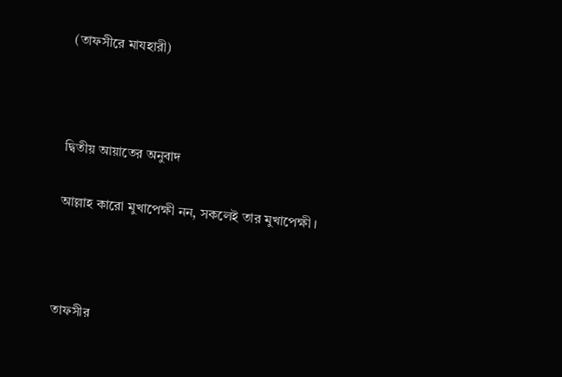(তাফসীরে মাযহারী)



দ্বিতীয় আয়াতের অনুবাদ

আল্লাহ কারো মুখাপেক্ষী নন, সকলেই তার মুখাপেক্ষী।



তাফসীর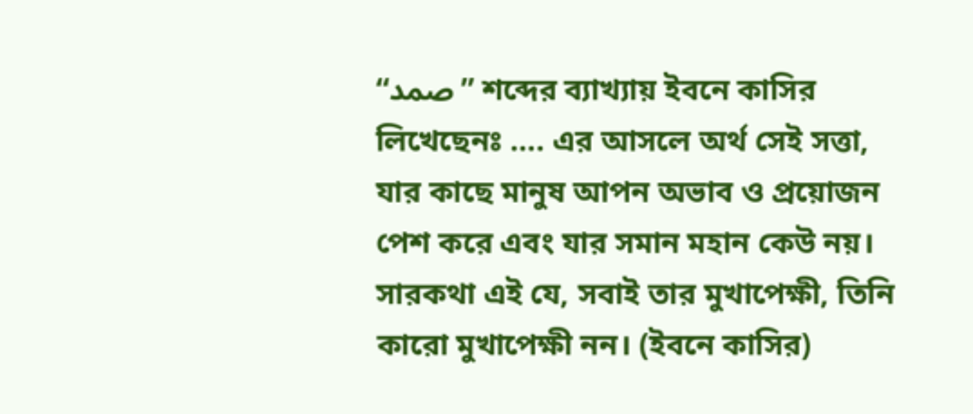“صمد” শব্দের ব্যাখ্যায় ইবনে কাসির লিখেছেনঃ …. এর আসলে অর্থ সেই সত্তা, যার কাছে মানুষ আপন অভাব ও প্রয়োজন পেশ করে এবং যার সমান মহান কেউ নয়। সারকথা এই যে, সবাই তার মুখাপেক্ষী, তিনি কারো মুখাপেক্ষী নন। (ইবনে কাসির)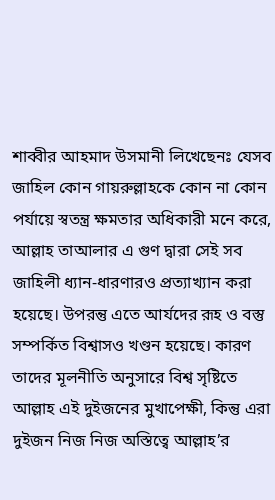শাব্বীর আহমাদ উসমানী লিখেছেনঃ যেসব জাহিল কোন গায়রুল্লাহকে কোন না কোন পর্যায়ে স্বতন্ত্র ক্ষমতার অধিকারী মনে করে, আল্লাহ তাআলার এ গুণ দ্বারা সেই সব জাহিলী ধ্যান-ধারণারও প্রত্যাখ্যান করা হয়েছে। উপরন্তু এতে আর্যদের রূহ ও বস্তু সম্পর্কিত বিশ্বাসও খণ্ডন হয়েছে। কারণ তাদের মূলনীতি অনুসারে বিশ্ব সৃষ্টিতে আল্লাহ এই দুইজনের মুখাপেক্ষী, কিন্তু এরা দুইজন নিজ নিজ অস্তিত্বে আল্লাহ’র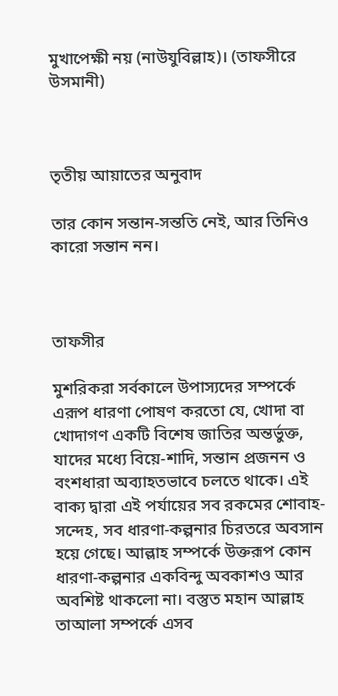মুখাপেক্ষী নয় (নাউযুবিল্লাহ)। (তাফসীরে উসমানী)



তৃতীয় আয়াতের অনুবাদ

তার কোন সন্তান-সন্ততি নেই, আর তিনিও কারো সন্তান নন।



তাফসীর

মুশরিকরা সর্বকালে উপাস্যদের সম্পর্কে এরূপ ধারণা পোষণ করতো যে, খোদা বা খোদাগণ একটি বিশেষ জাতির অন্তর্ভুক্ত, যাদের মধ্যে বিয়ে-শাদি, সন্তান প্রজনন ও বংশধারা অব্যাহতভাবে চলতে থাকে। এই বাক্য দ্বারা এই পর্যায়ের সব রকমের শোবাহ-সন্দেহ, সব ধারণা-কল্পনার চিরতরে অবসান হয়ে গেছে। আল্লাহ সম্পর্কে উক্তরূপ কোন ধারণা-কল্পনার একবিন্দু অবকাশও আর অবশিষ্ট থাকলো না। বস্তুত মহান আল্লাহ তাআলা সম্পর্কে এসব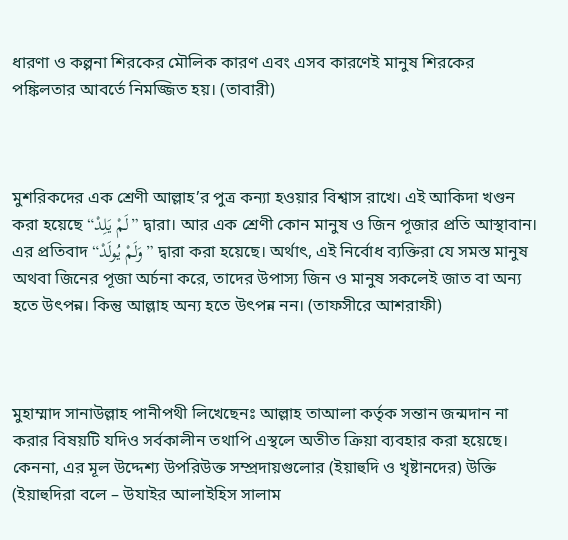ধারণা ও কল্পনা শিরকের মৌলিক কারণ এবং এসব কারণেই মানুষ শিরকের পঙ্কিলতার আবর্তে নিমজ্জিত হয়। (তাবারী)



মুশরিকদের এক শ্রেণী আল্লাহ’র পুত্র কন্যা হওয়ার বিশ্বাস রাখে। এই আকিদা খণ্ডন করা হয়েছে “لَمْ يَلِدْ” দ্বারা। আর এক শ্রেণী কোন মানুষ ও জিন পূজার প্রতি আস্থাবান। এর প্রতিবাদ “وَلَمْ يُولَدْ” দ্বারা করা হয়েছে। অর্থাৎ, এই নির্বোধ ব্যক্তিরা যে সমস্ত মানুষ অথবা জিনের পূজা অর্চনা করে, তাদের উপাস্য জিন ও মানুষ সকলেই জাত বা অন্য হতে উৎপন্ন। কিন্তু আল্লাহ অন্য হতে উৎপন্ন নন। (তাফসীরে আশরাফী)



মুহাম্মাদ সানাউল্লাহ পানীপথী লিখেছেনঃ আল্লাহ তাআলা কর্তৃক সন্তান জন্মদান না করার বিষয়টি যদিও সর্বকালীন তথাপি এস্থলে অতীত ক্রিয়া ব্যবহার করা হয়েছে। কেননা, এর মূল উদ্দেশ্য উপরিউক্ত সম্প্রদায়গুলোর (ইয়াহুদি ও খৃষ্টানদের) উক্তি (ইয়াহুদিরা বলে – উযাইর আলাইহিস সালাম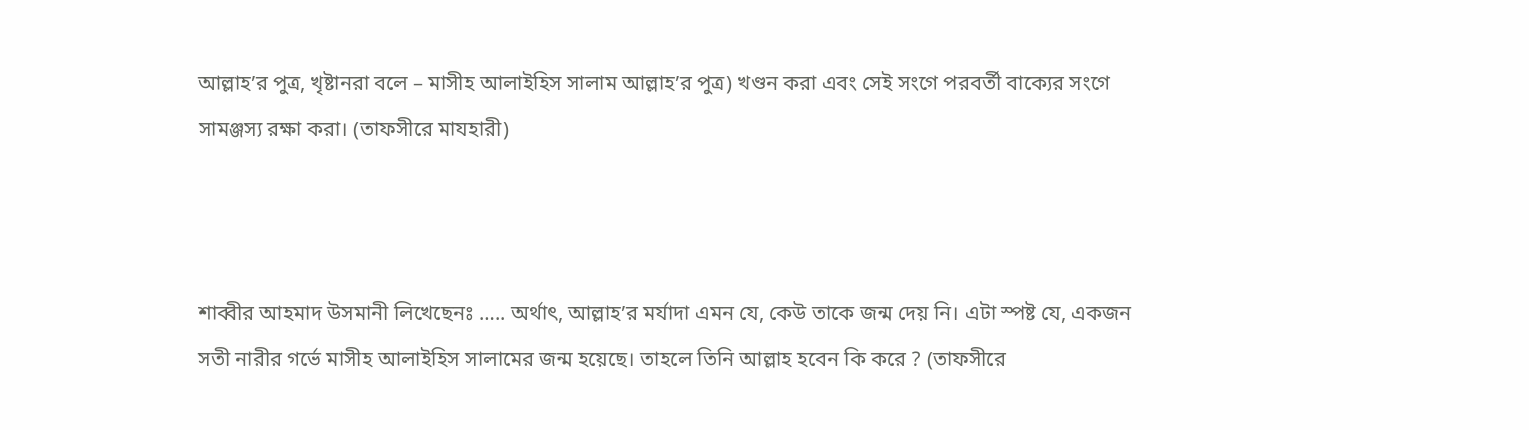আল্লাহ’র পুত্র, খৃষ্টানরা বলে – মাসীহ আলাইহিস সালাম আল্লাহ’র পুত্র) খণ্ডন করা এবং সেই সংগে পরবর্তী বাক্যের সংগে সামঞ্জস্য রক্ষা করা। (তাফসীরে মাযহারী)



শাব্বীর আহমাদ উসমানী লিখেছেনঃ ….. অর্থাৎ, আল্লাহ’র মর্যাদা এমন যে, কেউ তাকে জন্ম দেয় নি। এটা স্পষ্ট যে, একজন সতী নারীর গর্ভে মাসীহ আলাইহিস সালামের জন্ম হয়েছে। তাহলে তিনি আল্লাহ হবেন কি করে ? (তাফসীরে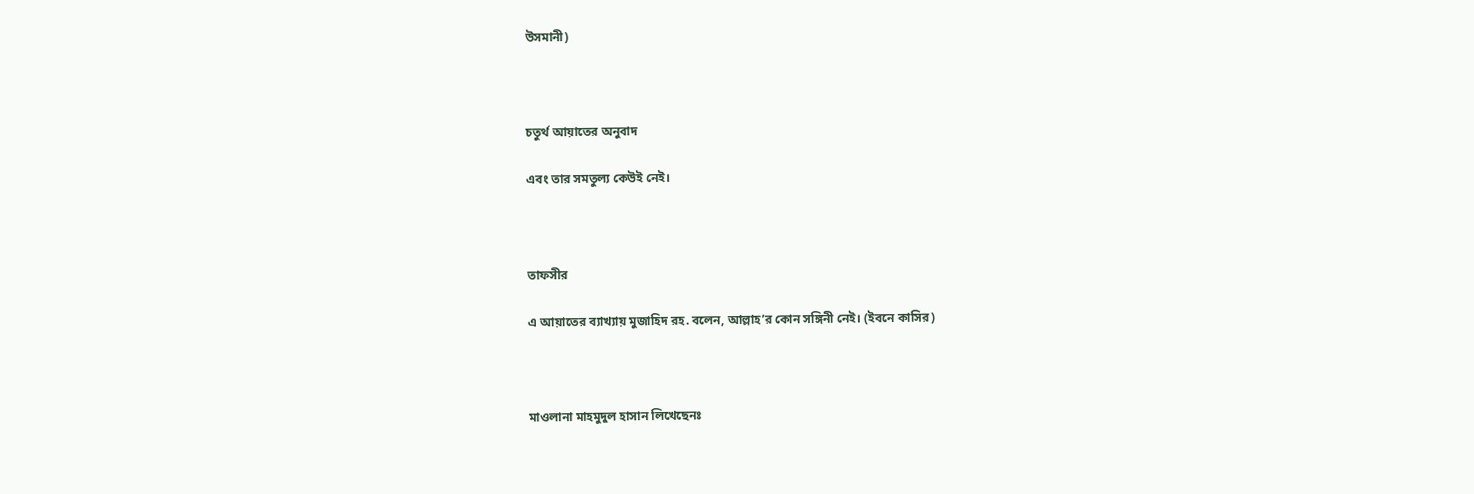উসমানী)



চতুর্থ আয়াতের অনুবাদ

এবং তার সমতুল্য কেউই নেই।



তাফসীর

এ আয়াতের ব্যাখ্যায় মুজাহিদ রহ. বলেন, আল্লাহ’র কোন সঙ্গিনী নেই। (ইবনে কাসির)



মাওলানা মাহমুদুল হাসান লিখেছেনঃ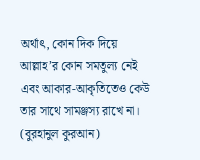অর্থাৎ, কোন দিক দিয়ে আল্লাহ’র কোন সমতুল্য নেই এবং আকার-আকৃতিতেও কেউ তার সাথে সামঞ্জস্য রাখে না। (বুরহানুল কুরআন)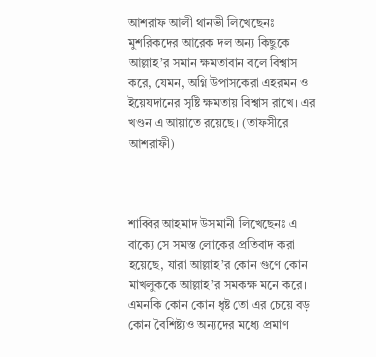আশরাফ আলী থানভী লিখেছেনঃ মুশরিকদের আরেক দল অন্য কিছুকে আল্লাহ’র সমান ক্ষমতাবান বলে বিশ্বাস করে, যেমন, অগ্নি উপাসকেরা এহরমন ও ইয়েযদানের সৃষ্টি ক্ষমতায় বিশ্বাস রাখে। এর খণ্ডন এ আয়াতে রয়েছে। (তাফসীরে আশরাফী)



শাব্বির আহমাদ উসমানী লিখেছেনঃ এ বাক্যে সে সমস্ত লোকের প্রতিবাদ করা হয়েছে, যারা আল্লাহ’র কোন গুণে কোন মাখলুককে আল্লাহ’র সমকক্ষ মনে করে। এমনকি কোন কোন ধৃষ্ট তো এর চেয়ে বড় কোন বৈশিষ্ট্যও অন্যদের মধ্যে প্রমাণ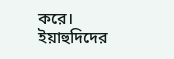করে। ইয়াহুদিদের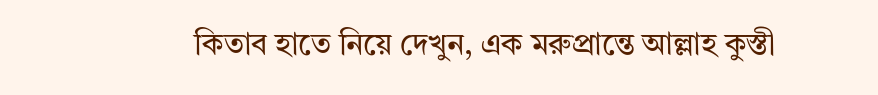কিতাব হাতে নিয়ে দেখুন, এক মরুপ্রান্তে আল্লাহ কুস্তী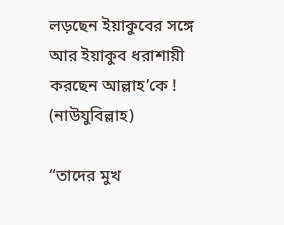লড়ছেন ইয়াকুবের সঙ্গে আর ইয়াকুব ধরাশায়ী করছেন আল্লাহ’কে ! (নাউযুবিল্লাহ)

“তাদের মুখ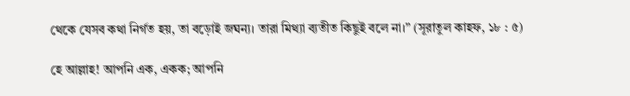থেকে যেসব কথা নির্গত হয়, তা বড়োই জঘন্য। তারা মিথ্যা ব্যতীত কিছুই বলে না।” (সূরাতুল কাহফ, ১৮ : ৫)

হে আল্লাহ! আপনি এক, একক; আপনি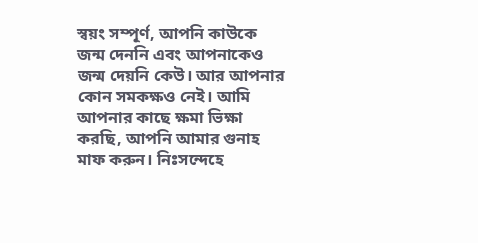স্বয়ং সম্পূর্ণ, আপনি কাউকে জন্ম দেননি এবং আপনাকেও জন্ম দেয়নি কেউ। আর আপনার কোন সমকক্ষও নেই। আমি আপনার কাছে ক্ষমা ভিক্ষা করছি, আপনি আমার গুনাহ মাফ করুন। নিঃসন্দেহে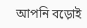আপনি বড়োই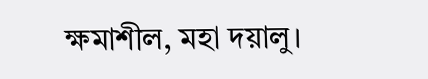ক্ষমাশীল, মহা দয়ালু।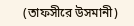(তাফসীরে উসমানী)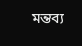মন্তব্য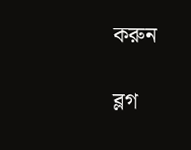করুন

ব্লগ